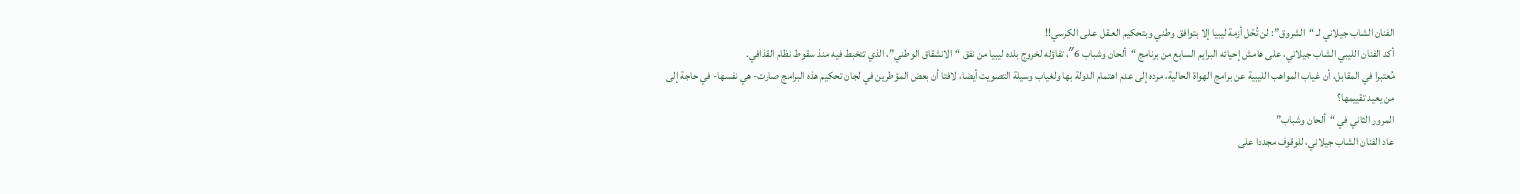الفنان الشاب جيلاني لـ “الشروق”: لن تُحّل أزمة ليبيا إلا بتوافق وطني وبتحكيم العـقل عـلى الكرسي!!
أكد الفنان الليبي الشاب جيلاني، على هامش إحيائه البرايم السابع من برنامج “ألحان وشباب 6″، تفاؤله لخروج بلده ليبيا من نفق “الانشقاق الوطني”، الذي تتخبط فيه منذ سقوط نظام القذافي.
مُعتبرا في المقابل، أن غياب المواهب الليبية عن برامج الهواة الحالية، مرده إلى عدم اهتمام الدولة بها ولغياب وسيلة التصويت أيضا، لافتا أن بعض المؤطرين في لجان تحكيم هذه البرامج صارت- هي نفسها- في حاجة إلى من يعيد تقييمها؟
المرور الثاني في “ألحان وشباب”
عاد الفنان الشاب جيلاني، للوقوف مجددا على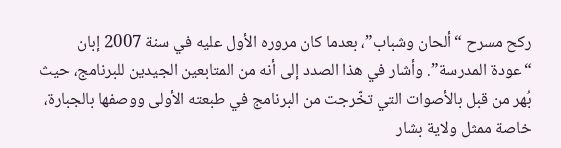ركح مسرح “ألحان وشباب”، بعدما كان مروره الأول عليه في سنة 2007 إبان “عودة المدرسة”. وأشار في هذا الصدد إلى أنه من المتابعين الجيدين للبرنامج، حيث بُهر من قبل بالأصوات التي تخّرجت من البرنامج في طبعته الأولى ووصفها بالجبارة، خاصة ممثل ولاية بشار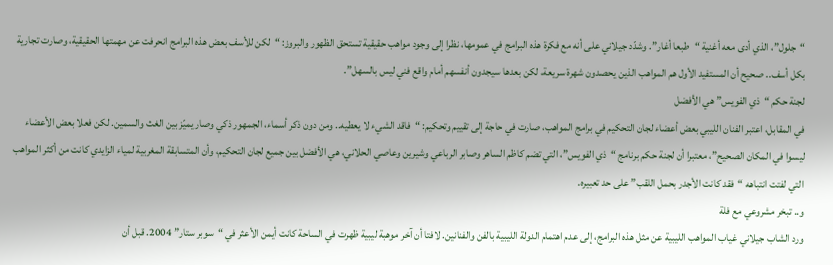“جلول”، الذي أدى معه أغنية “طبعا أغار”. وشدّد جيلاني على أنه مع فكرة هذه البرامج في عمومها، نظرا إلى وجود مواهب حقيقية تستحق الظهور والبروز: “لكن للأسف بعض هذه البرامج انحرفت عن مهمتها الحقيقية، وصارت تجارية بكل أسف.. صحيح أن المستفيد الأول هم المواهب الذين يحصدون شهرة سريعة، لكن بعدها سيجدون أنفسهم أمام واقع فني ليس بالسهل”.
لجنة حكم “ذي الفويس” هي الأفضل
في المقابل، اعتبر الفنان الليبي بعض أعضاء لجان التحكيم في برامج المواهب، صارت في حاجة إلى تقييم وتحكيم: “فاقد الشيء لا يعطيه.. ومن دون ذكر أسماء، الجمهور ذكي وصار يميّز بين الغث والسمين. لكن فعلا بعض الأعضاء ليسوا في المكان الصحيح”، معتبرا أن لجنة حكم برنامج “ذي الفويس”، التي تضم كاظم الساهر وصابر الرباعي وشيرين وعاصي الحلاني، هي الأفضل بين جميع لجان التحكيم، وأن المتسابقة المغربية لمياء الزايدي كانت من أكثر المواهب التي لفتت انتباهه “فقد كانت الأجدر بحمل اللقب” على حد تعبيره.
و.. تبخر مشروعي مع فلة
ورد الشاب جيلاني غياب المواهب الليبية عن مثل هذه البرامج، إلى عدم اهتمام الدولة الليبية بالفن والفنانين. لافتا أن آخر موهبة ليبية ظهرت في الساحة كانت أيمن الأعثر في “سوبر ستار” 2004. قبل أن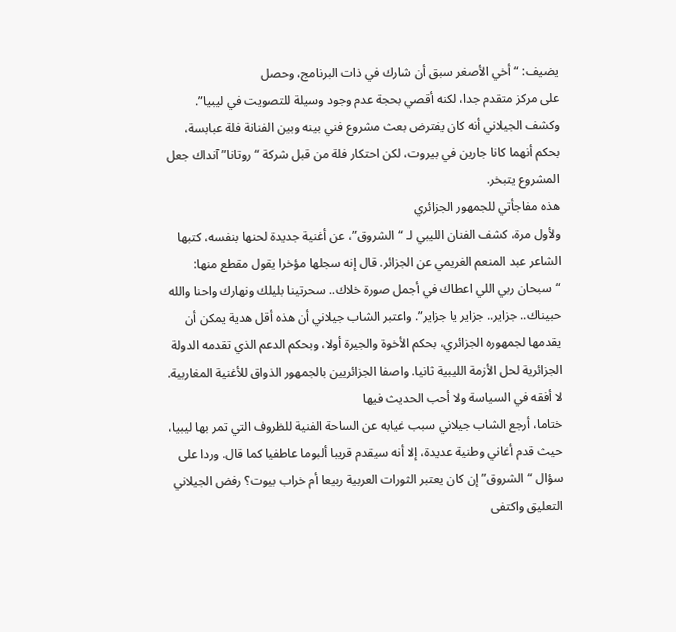يضيف: “أخي الأصغر سبق أن شارك في ذات البرنامج، وحصل
على مركز متقدم جدا، لكنه أقصي بحجة عدم وجود وسيلة للتصويت في ليبيا”.
وكشف الجيلاني أنه كان يفترض بعث مشروع فني بينه وبين الفنانة فلة عبابسة، بحكم أنهما كانا جارين في بيروت، لكن احتكار فلة من قبل شركة “روتانا” آنداك جعل المشروع يتبخر.
هذه مفاجأتي للجمهور الجزائري
ولأول مرة، كشف الفنان الليبي لـ “الشروق”، عن أغنية جديدة لحنها بنفسه، كتبها الشاعر عبد المنعم الغريمي عن الجزائر. قال إنه سجلها مؤخرا يقول مقطع منها: “سبحان ربي اللي اعطاك في أجمل صورة خلاك.. سحرتينا بليلك ونهارك واحنا والله حبيناك.. جزاير.. جزاير يا جزاير”. واعتبر الشاب جيلاني أن هذه أقل هدية يمكن أن يقدمها لجمهوره الجزائري، بحكم الأخوة والجيرة أولا، وبحكم الدعم الذي تقدمه الدولة الجزائرية لحل الأزمة الليبية ثانيا. واصفا الجزائريين بالجمهور الذواق للأغنية المغاربية.
لا أفقه في السياسة ولا أحب الحديث فيها
ختاما، أرجع الشاب جيلاني سبب غيابه عن الساحة الفنية للظروف التي تمر بها ليبيا، حيث قدم أغاني وطنية عديدة، إلا أنه سيقدم قريبا ألبوما عاطفيا كما قال. وردا على سؤال “الشروق” إن كان يعتبر الثورات العربية ربيعا أم خراب بيوت؟ رفض الجيلاني التعليق واكتفى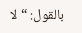بالقول: “لا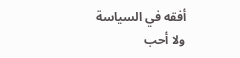أفقه في السياسة ولا أحب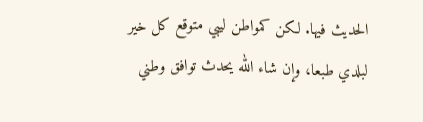الحديث فيها. لكن كمواطن ليبي متوقع كل خير لبلدي طبعا، وإن شاء الله يحدث توافق وطني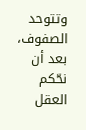وتتوحد الصفوف، بعد أن نحّكم العقل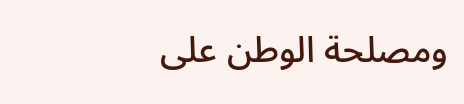ومصلحة الوطن على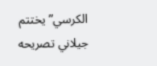الكرسي” يختتم جيلاني تصريحه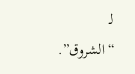لـ “الشروق”.